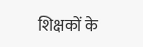शिक्षकों के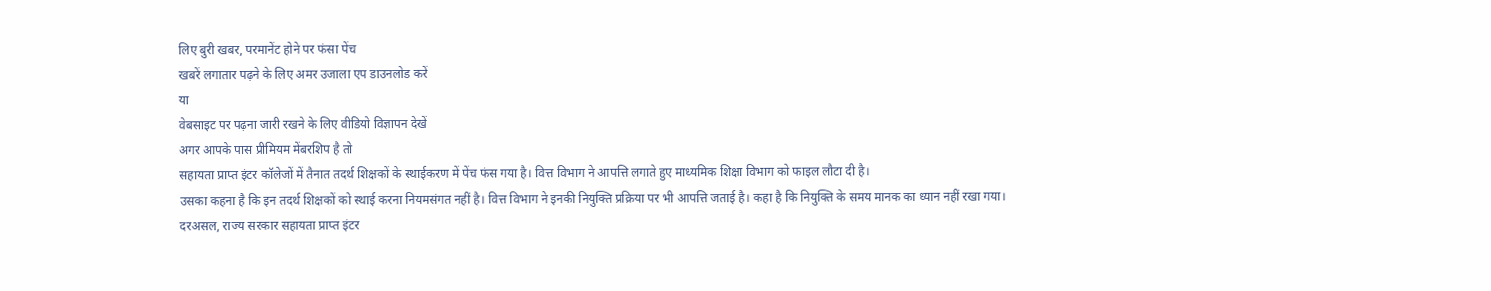लिए बुरी खबर, परमानेंट होने पर फंसा पेंच
खबरें लगातार पढ़ने के लिए अमर उजाला एप डाउनलोड करें
या
वेबसाइट पर पढ़ना जारी रखने के लिए वीडियो विज्ञापन देखें
अगर आपके पास प्रीमियम मेंबरशिप है तो
सहायता प्राप्त इंटर कॉलेजों में तैनात तदर्थ शिक्षकों के स्थाईकरण में पेंच फंस गया है। वित्त विभाग ने आपत्ति लगाते हुए माध्यमिक शिक्षा विभाग को फाइल लौटा दी है।
उसका कहना है कि इन तदर्थ शिक्षकों को स्थाई करना नियमसंगत नहीं है। वित्त विभाग ने इनकी नियुक्ति प्रक्रिया पर भी आपत्ति जताई है। कहा है कि नियुक्ति के समय मानक का ध्यान नहीं रखा गया।
दरअसल, राज्य सरकार सहायता प्राप्त इंटर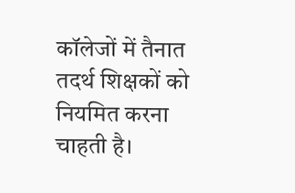कॉलेजों में तैनात तदर्थ शिक्षकों को नियमित करना चाहती है।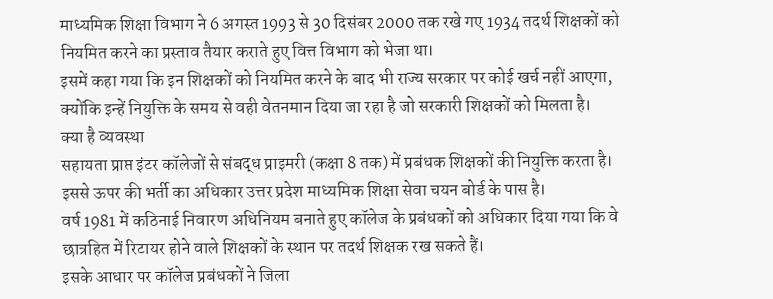माध्यमिक शिक्षा विभाग ने 6 अगस्त 1993 से 30 दिसंबर 2000 तक रखे गए 1934 तदर्थ शिक्षकों को नियमित करने का प्रस्ताव तैयार कराते हुए वित्त विभाग को भेजा था।
इसमें कहा गया कि इन शिक्षकों को नियमित करने के बाद भी राज्य सरकार पर कोई खर्च नहीं आएगा, क्योंकि इन्हें नियुक्ति के समय से वही वेतनमान दिया जा रहा है जो सरकारी शिक्षकों को मिलता है।
क्या है व्यवस्था
सहायता प्राप्त इंटर कॉलेजों से संबद्ध प्राइमरी (कक्षा 8 तक) में प्रबंधक शिक्षकों की नियुक्ति करता है। इससे ऊपर की भर्ती का अधिकार उत्तर प्रदेश माध्यमिक शिक्षा सेवा चयन बोर्ड के पास है।
वर्ष 1981 में कठिनाई निवारण अधिनियम बनाते हुए कॉलेज के प्रबंधकों को अधिकार दिया गया कि वे छात्रहित में रिटायर होने वाले शिक्षकों के स्थान पर तदर्थ शिक्षक रख सकते हैं।
इसके आधार पर कॉलेज प्रबंधकों ने जिला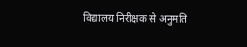विद्यालय निरीक्षक से अनुमति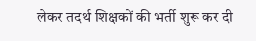लेकर तदर्थ शिक्षकों की भर्ती शुरू कर दी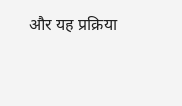और यह प्रक्रिया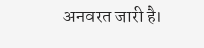अनवरत जारी है।